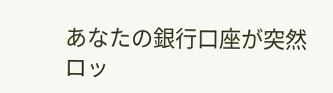あなたの銀行口座が突然ロッ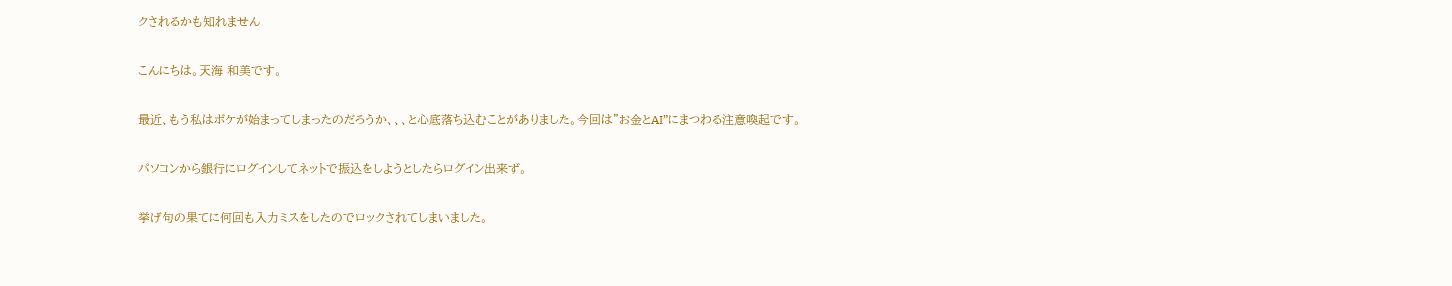クされるかも知れません

こんにちは。天海 和美です。

最近、もう私はボケが始まってしまったのだろうか、、、と心底落ち込むことがありました。今回は”お金とAI”にまつわる注意喚起です。

パソコンから銀行にログインしてネットで振込をしようとしたらログイン出来ず。

挙げ句の果てに何回も入力ミスをしたのでロックされてしまいました。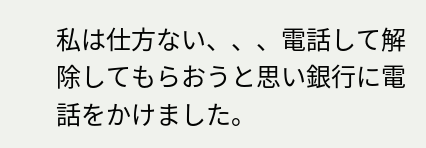私は仕方ない、、、電話して解除してもらおうと思い銀行に電話をかけました。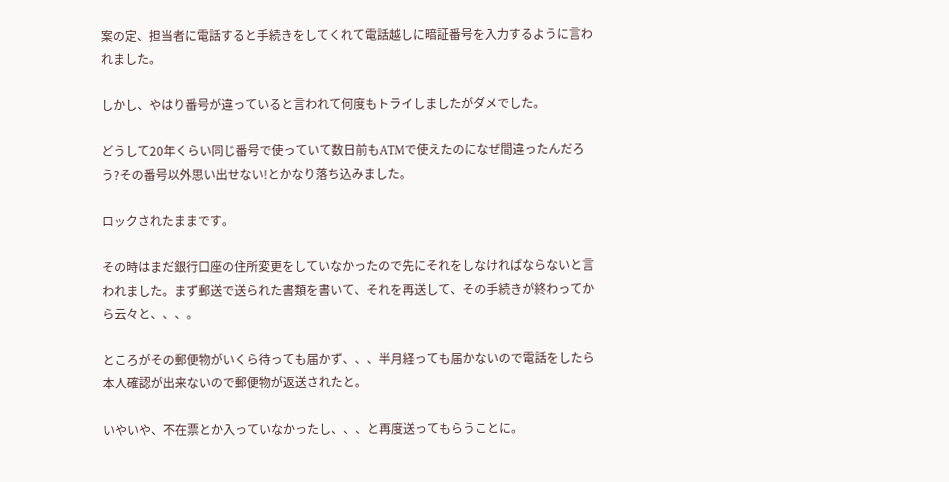案の定、担当者に電話すると手続きをしてくれて電話越しに暗証番号を入力するように言われました。

しかし、やはり番号が違っていると言われて何度もトライしましたがダメでした。

どうして20年くらい同じ番号で使っていて数日前もATMで使えたのになぜ間違ったんだろう?その番号以外思い出せない!とかなり落ち込みました。

ロックされたままです。

その時はまだ銀行口座の住所変更をしていなかったので先にそれをしなければならないと言われました。まず郵送で送られた書類を書いて、それを再送して、その手続きが終わってから云々と、、、。

ところがその郵便物がいくら待っても届かず、、、半月経っても届かないので電話をしたら本人確認が出来ないので郵便物が返送されたと。

いやいや、不在票とか入っていなかったし、、、と再度送ってもらうことに。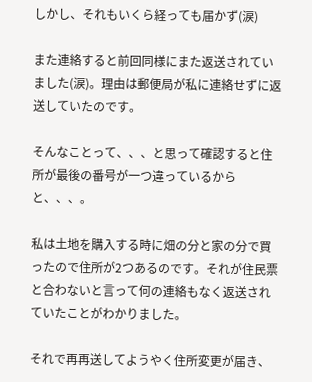しかし、それもいくら経っても届かず(涙)

また連絡すると前回同様にまた返送されていました(涙)。理由は郵便局が私に連絡せずに返送していたのです。

そんなことって、、、と思って確認すると住所が最後の番号が一つ違っているからと、、、。

私は土地を購入する時に畑の分と家の分で買ったので住所が2つあるのです。それが住民票と合わないと言って何の連絡もなく返送されていたことがわかりました。

それで再再送してようやく住所変更が届き、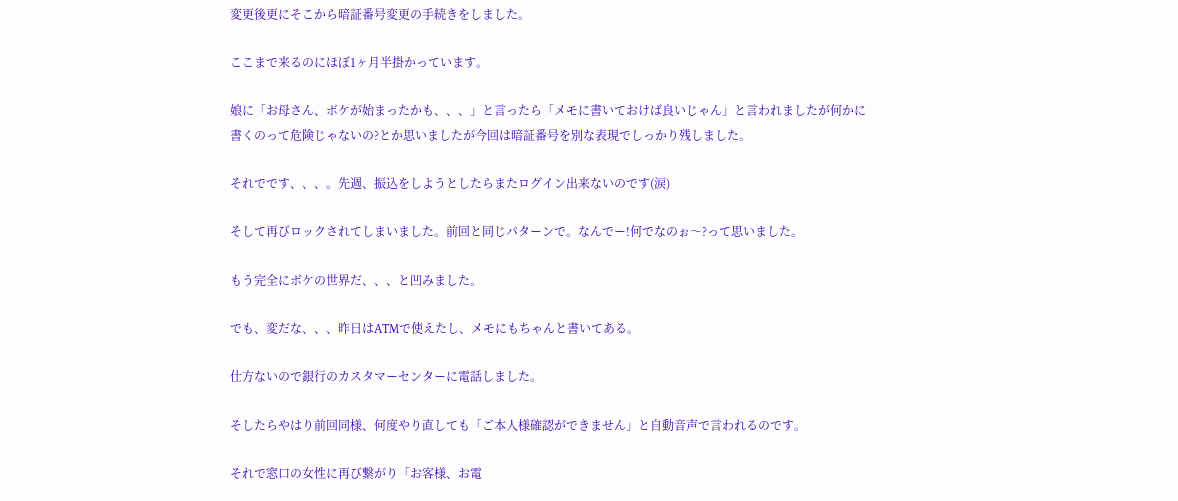変更後更にそこから暗証番号変更の手続きをしました。

ここまで来るのにほぼ1ヶ月半掛かっています。

娘に「お母さん、ボケが始まったかも、、、」と言ったら「メモに書いておけば良いじゃん」と言われましたが何かに書くのって危険じゃないの?とか思いましたが今回は暗証番号を別な表現でしっかり残しました。

それでです、、、。先週、振込をしようとしたらまたログイン出来ないのです(涙)

そして再びロックされてしまいました。前回と同じパターンで。なんでー!何でなのぉ〜?って思いました。

もう完全にボケの世界だ、、、と凹みました。

でも、変だな、、、昨日はATMで使えたし、メモにもちゃんと書いてある。

仕方ないので銀行のカスタマーセンターに電話しました。

そしたらやはり前回同様、何度やり直しても「ご本人様確認ができません」と自動音声で言われるのです。

それで窓口の女性に再び繋がり「お客様、お電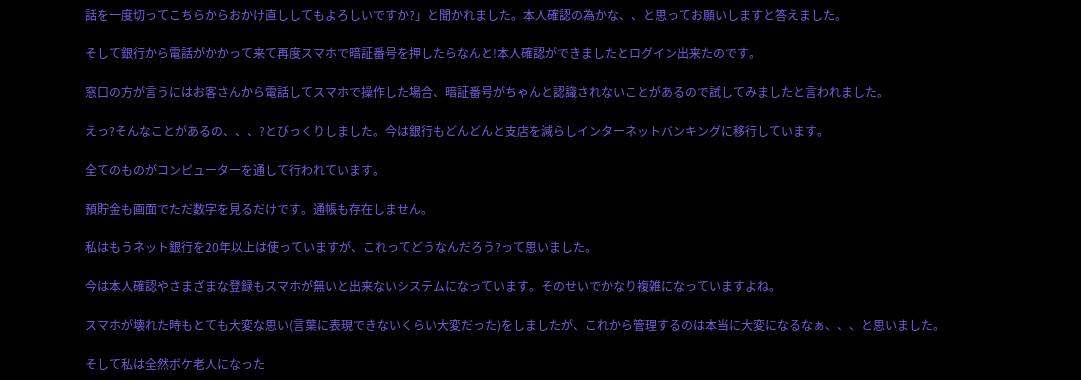話を一度切ってこちらからおかけ直ししてもよろしいですか?」と聞かれました。本人確認の為かな、、と思ってお願いしますと答えました。

そして銀行から電話がかかって来て再度スマホで暗証番号を押したらなんと!本人確認ができましたとログイン出来たのです。

窓口の方が言うにはお客さんから電話してスマホで操作した場合、暗証番号がちゃんと認識されないことがあるので試してみましたと言われました。

えっ?そんなことがあるの、、、?とびっくりしました。今は銀行もどんどんと支店を減らしインターネットバンキングに移行しています。

全てのものがコンピューターを通して行われています。

預貯金も画面でただ数字を見るだけです。通帳も存在しません。

私はもうネット銀行を20年以上は使っていますが、これってどうなんだろう?って思いました。

今は本人確認やさまざまな登録もスマホが無いと出来ないシステムになっています。そのせいでかなり複雑になっていますよね。

スマホが壊れた時もとても大変な思い(言葉に表現できないくらい大変だった)をしましたが、これから管理するのは本当に大変になるなぁ、、、と思いました。

そして私は全然ボケ老人になった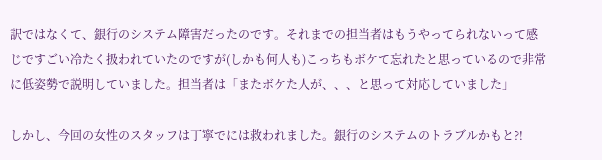訳ではなくて、銀行のシステム障害だったのです。それまでの担当者はもうやってられないって感じですごい冷たく扱われていたのですが(しかも何人も)こっちもボケて忘れたと思っているので非常に低姿勢で説明していました。担当者は「またボケた人が、、、と思って対応していました」

しかし、今回の女性のスタッフは丁寧でには救われました。銀行のシステムのトラブルかもと?!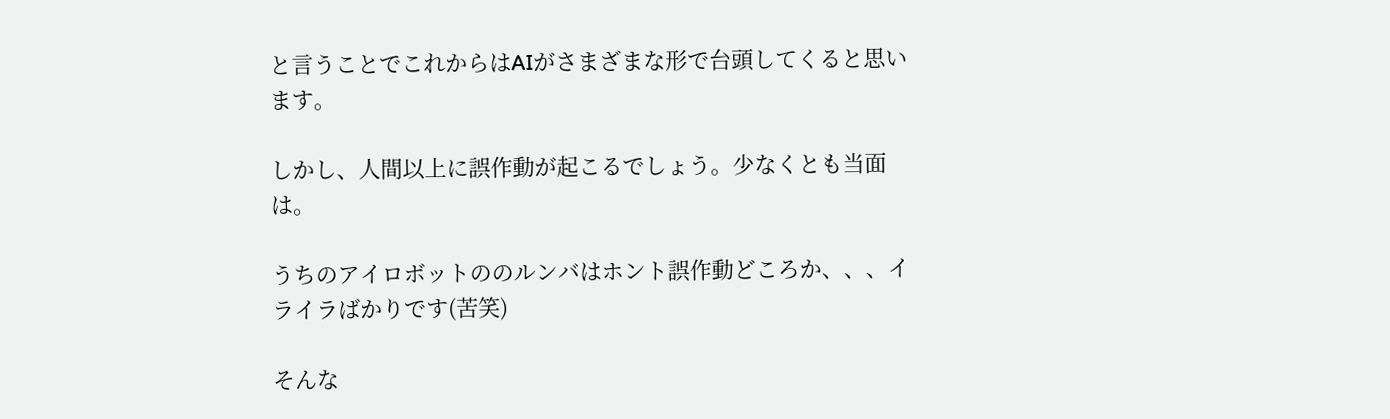と言うことでこれからはAIがさまざまな形で台頭してくると思います。

しかし、人間以上に誤作動が起こるでしょう。少なくとも当面は。

うちのアイロボットののルンバはホント誤作動どころか、、、イライラばかりです(苦笑)

そんな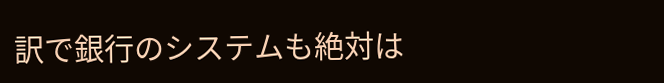訳で銀行のシステムも絶対は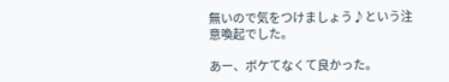無いので気をつけましょう♪という注意喚起でした。

あー、ボケてなくて良かった。